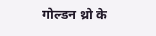गोल्डन थ्रो के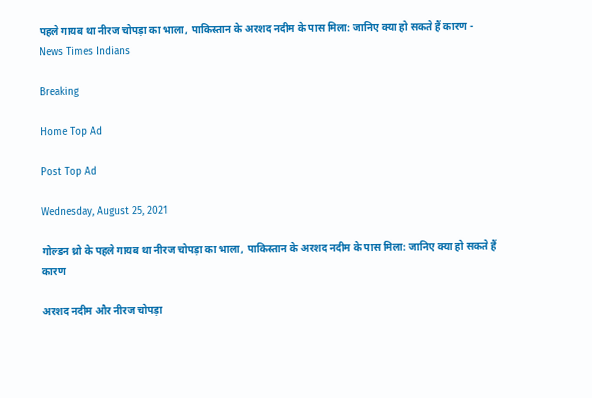पहले गायब था नीरज चोपड़ा का भाला, पाकिस्तान के अरशद नदीम के पास मिला: जानिए क्या हो सकते हैं कारण - News Times Indians

Breaking

Home Top Ad

Post Top Ad

Wednesday, August 25, 2021

गोल्डन थ्रो के पहले गायब था नीरज चोपड़ा का भाला, पाकिस्तान के अरशद नदीम के पास मिला: जानिए क्या हो सकते हैं कारण

अरशद नदीम और नीरज चोपड़ा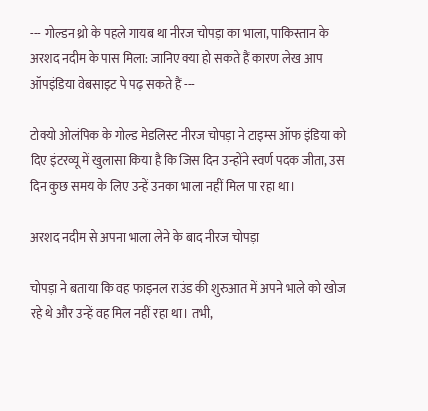--- गोल्डन थ्रो के पहले गायब था नीरज चोपड़ा का भाला, पाकिस्तान के अरशद नदीम के पास मिला: जानिए क्या हो सकते हैं कारण लेख आप ऑपइंडिया वेबसाइट पे पढ़ सकते हैं ---

टोक्यो ओलंपिक के गोल्ड मेडलिस्ट नीरज चोपड़ा ने टाइम्स ऑफ इंडिया को दिए इंटरव्यू में खुलासा किया है कि जिस दिन उन्होंने स्वर्ण पदक जीता, उस दिन कुछ समय के लिए उन्हें उनका भाला नहीं मिल पा रहा था।

अरशद नदीम से अपना भाला लेने के बाद नीरज चोपड़ा

चोपड़ा ने बताया कि वह फाइनल राउंड की शुरुआत में अपने भाले को खोज रहे थे और उन्हें वह मिल नहीं रहा था। तभी,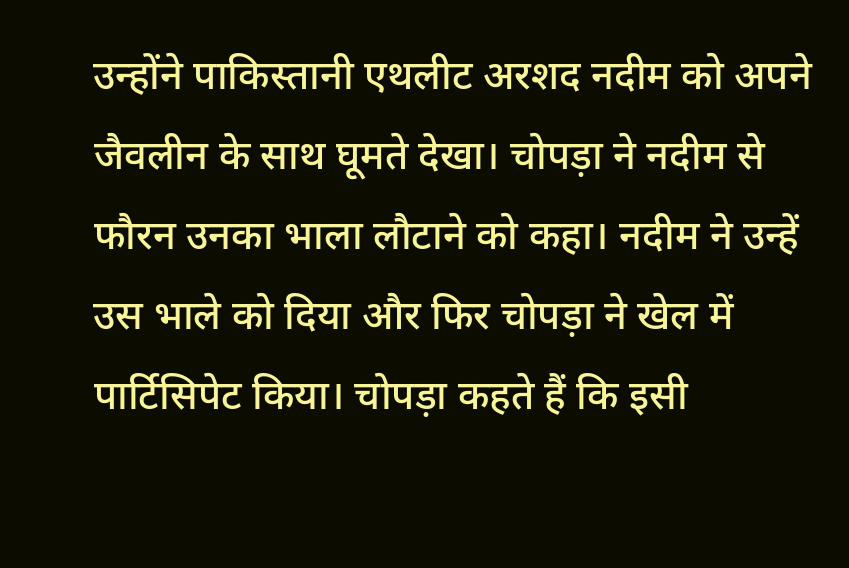उन्होंने पाकिस्तानी एथलीट अरशद नदीम को अपने जैवलीन के साथ घूमते देखा। चोपड़ा ने नदीम से फौरन उनका भाला लौटाने को कहा। नदीम ने उन्हें उस भाले को दिया और फिर चोपड़ा ने खेल में पार्टिसिपेट किया। चोपड़ा कहते हैं कि इसी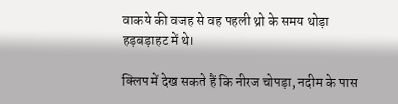वाकये की वजह से वह पहली थ्रो के समय थोड़ा हड़बड़ाहट में थे।

क्लिप में देख सकते हैं कि नीरज चोपड़ा, नदीम के पास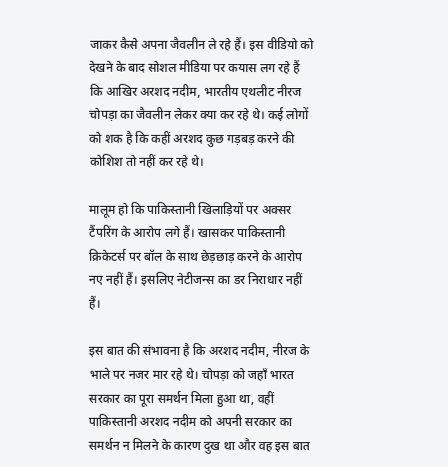जाकर कैसे अपना जैवलीन ले रहे हैं। इस वीडियो को देखने के बाद सोशल मीडिया पर कयास लग रहे हैं कि आखिर अरशद नदीम, भारतीय एथलीट नीरज चोपड़ा का जैवलीन लेकर क्या कर रहे थे। कई लोगों को शक है कि कहीं अरशद कुछ गड़बड़ करने की कोशिश तो नहीं कर रहे थे।

मालूम हो कि पाकिस्तानी खिलाड़ियों पर अक्सर टैंपरिंग के आरोप लगे हैं। खासकर पाकिस्तानी क्रिकेटर्स पर बॉल के साथ छेड़छाड़ करने के आरोप नए नहीं हैं। इसलिए नेटीजन्स का डर निराधार नहीं हैं।

इस बात की संभावना है कि अरशद नदीम, नीरज के भाले पर नजर मार रहे थे। चोपड़ा को जहाँ भारत सरकार का पूरा समर्थन मिला हुआ था, वहीं पाकिस्तानी अरशद नदीम को अपनी सरकार का समर्थन न मिलने के कारण दुख था और वह इस बात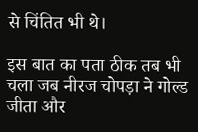से चिंतित भी थे।

इस बात का पता ठीक तब भी चला जब नीरज चोपड़ा ने गोल्ड जीता और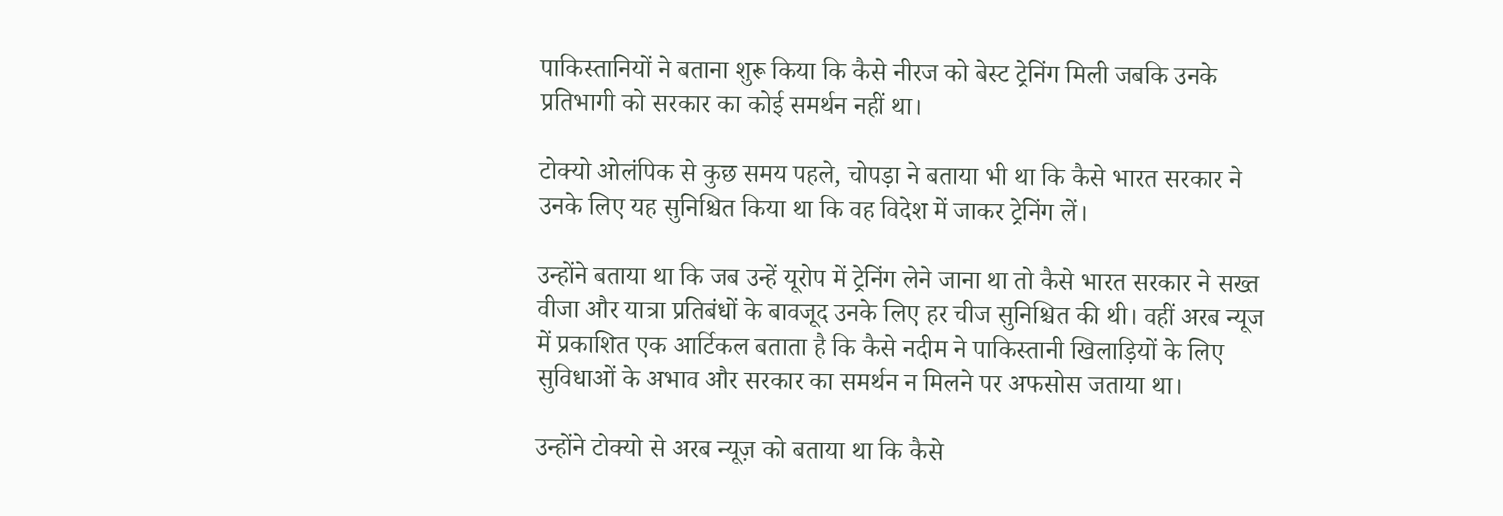पाकिस्तानियों ने बताना शुरू किया कि कैसे नीरज को बेस्ट ट्रेनिंग मिली जबकि उनके प्रतिभागी को सरकार का कोई समर्थन नहीं था।

टोक्यो ओलंपिक से कुछ समय पहले, चोपड़ा ने बताया भी था कि कैसे भारत सरकार ने उनके लिए यह सुनिश्चित किया था कि वह विदेश में जाकर ट्रेनिंग लें।

उन्होंने बताया था कि जब उन्हें यूरोप में ट्रेनिंग लेने जाना था तो कैसे भारत सरकार ने सख्त वीजा और यात्रा प्रतिबंधों के बावजूद उनके लिए हर चीज सुनिश्चित की थी। वहीं अरब न्यूज में प्रकाशित एक आर्टिकल बताता है कि कैसे नदीम ने पाकिस्तानी खिलाड़ियों के लिए सुविधाओं के अभाव और सरकार का समर्थन न मिलने पर अफसोस जताया था।

उन्होंने टोक्यो से अरब न्यूज़ को बताया था कि कैसे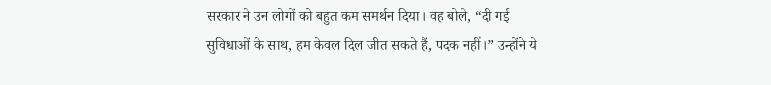सरकार ने उन लोगों को बहुत कम समर्थन दिया। वह बोले, “दी गई सुविधाओं के साथ, हम केवल दिल जीत सकते हैं, पदक नहीं।” उन्होंने ये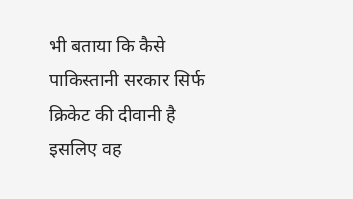भी बताया कि कैसे पाकिस्तानी सरकार सिर्फ क्रिकेट की दीवानी है इसलिए वह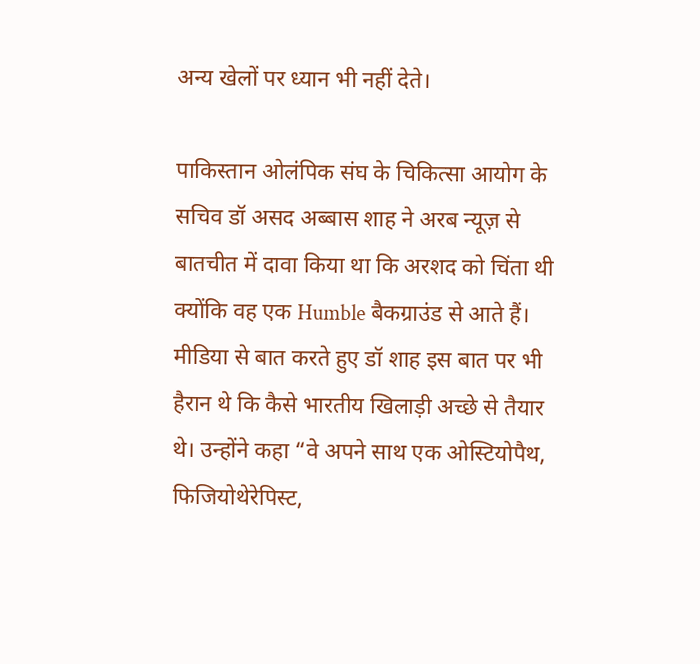अन्य खेलों पर ध्यान भी नहीं देते।

पाकिस्तान ओलंपिक संघ के चिकित्सा आयोग के सचिव डॉ असद अब्बास शाह ने अरब न्यूज़ से बातचीत में दावा किया था कि अरशद को चिंता थी क्योंकि वह एक Humble बैकग्राउंड से आते हैं। मीडिया से बात करते हुए डॉ शाह इस बात पर भी हैरान थे कि कैसे भारतीय खिलाड़ी अच्छे से तैयार थे। उन्होंने कहा “वे अपने साथ एक ओस्टियोपैथ, फिजियोथेरेपिस्ट,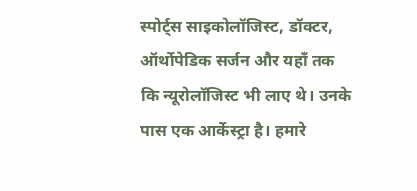स्पोर्ट्स साइकोलॉजिस्ट, डॉक्टर, ऑर्थोपेडिक सर्जन और यहाँ तक कि न्यूरोलॉजिस्ट भी लाए थे। उनके पास एक आर्केस्ट्रा है। हमारे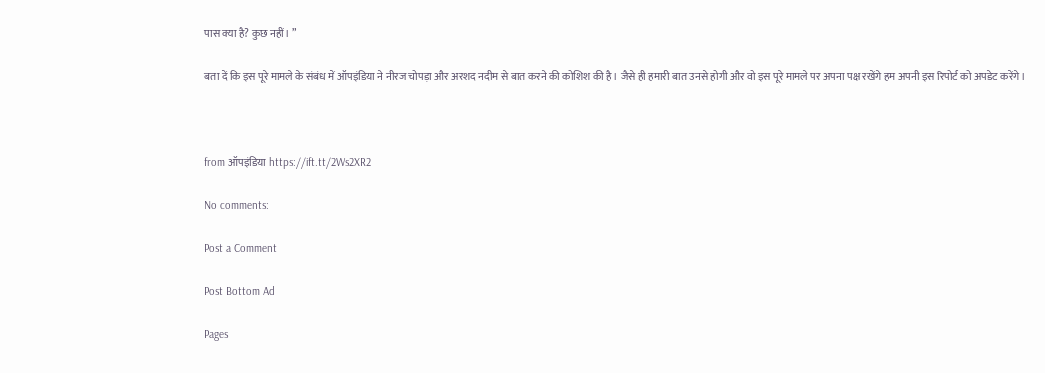पास क्या है? कुछ नहीं। ”

बता दें कि इस पूरे मामले के संबंध में ऑपइंडिया ने नीरज चोपड़ा और अरशद नदीम से बात करने की कोशिश की है। जैसे ही हमारी बात उनसे होगी और वो इस पूरे मामले पर अपना पक्ष रखेंगे हम अपनी इस रिपोर्ट को अपडेट करेंगे।



from ऑपइंडिया https://ift.tt/2Ws2XR2

No comments:

Post a Comment

Post Bottom Ad

Pages